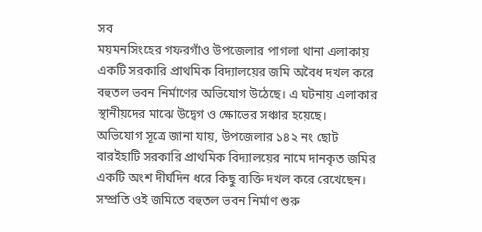সব
ময়মনসিংহের গফরগাঁও উপজেলার পাগলা থানা এলাকায় একটি সরকারি প্রাথমিক বিদ্যালয়ের জমি অবৈধ দখল করে বহুতল ভবন নির্মাণের অভিযোগ উঠেছে। এ ঘটনায় এলাকার স্থানীয়দের মাঝে উদ্বেগ ও ক্ষোভের সঞ্চার হয়েছে।
অভিযোগ সূত্রে জানা যায়, উপজেলার ১৪২ নং ছোট বারইহাটি সরকারি প্রাথমিক বিদ্যালয়ের নামে দানকৃত জমির একটি অংশ দীর্ঘদিন ধরে কিছু ব্যক্তি দখল করে রেখেছেন। সম্প্রতি ওই জমিতে বহুতল ভবন নির্মাণ শুরু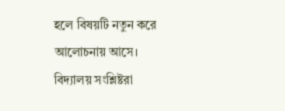হলে বিষয়টি নতুন করে আলোচনায় আসে।
বিদ্যালয় সংশ্লিষ্টরা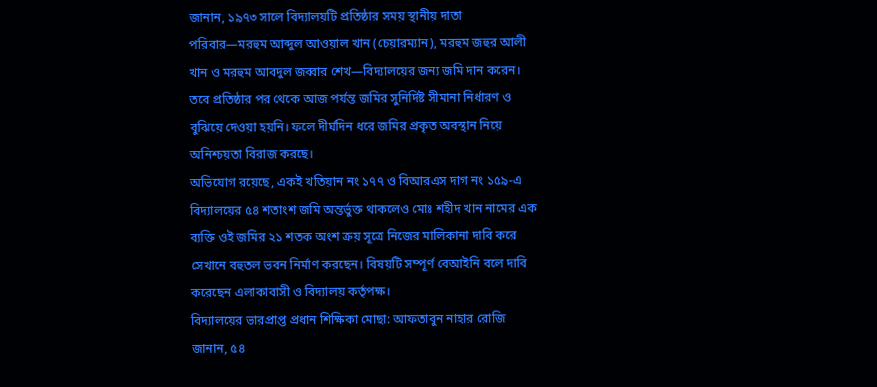জানান, ১৯৭৩ সালে বিদ্যালয়টি প্রতিষ্ঠার সময় স্থানীয় দাতা পরিবার—মরহুম আব্দুল আওয়াল খান (চেয়ারম্যান), মরহুম জহুর আলী খান ও মরহুম আবদুল জব্বার শেখ—বিদ্যালয়ের জন্য জমি দান করেন। তবে প্রতিষ্ঠার পর থেকে আজ পর্যন্ত জমির সুনির্দিষ্ট সীমানা নির্ধারণ ও বুঝিয়ে দেওয়া হয়নি। ফলে দীর্ঘদিন ধরে জমির প্রকৃত অবস্থান নিয়ে অনিশ্চয়তা বিরাজ করছে।
অভিযোগ রয়েছে, একই খতিয়ান নং ১৭৭ ও বিআরএস দাগ নং ১৫৯-এ বিদ্যালয়ের ৫৪ শতাংশ জমি অন্তর্ভুক্ত থাকলেও মোঃ শহীদ খান নামের এক ব্যক্তি ওই জমির ২১ শতক অংশ ক্রয় সূত্রে নিজের মালিকানা দাবি করে সেখানে বহুতল ভবন নির্মাণ করছেন। বিষয়টি সম্পূর্ণ বেআইনি বলে দাবি করেছেন এলাকাবাসী ও বিদ্যালয় কর্তৃপক্ষ।
বিদ্যালয়ের ভারপ্রাপ্ত প্রধান শিক্ষিকা মোছা: আফতাবুন নাহার রোজি জানান, ৫৪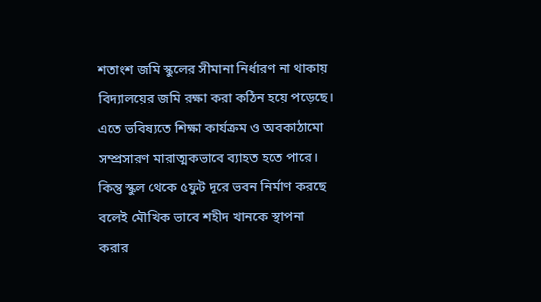শতাংশ জমি স্কুলের সীমানা নির্ধারণ না থাকায় বিদ্যালয়ের জমি রক্ষা করা কঠিন হয়ে পড়েছে। এতে ভবিষ্যতে শিক্ষা কার্যক্রম ও অবকাঠামো সম্প্রসারণ মারাত্মকভাবে ব্যাহত হতে পারে। কিন্তু স্কুল থেকে ৫ফুট দূরে ভবন নির্মাণ করছে বলেই মৌখিক ভাবে শহীদ খানকে স্থাপনা করার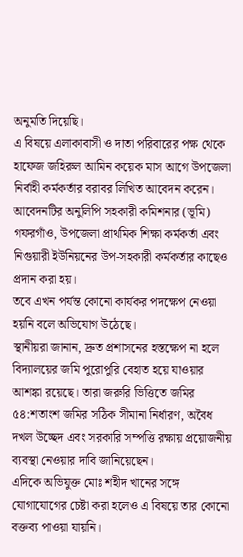অনুমতি দিয়েছি।
এ বিষয়ে এলাকাবাসী ও দাতা পরিবারের পক্ষ থেকে হাফেজ জহিরুল আমিন কয়েক মাস আগে উপজেলা নির্বাহী কর্মকর্তার বরাবর লিখিত আবেদন করেন। আবেদনটির অনুলিপি সহকারী কমিশনার (ভূমি) গফরগাঁও, উপজেলা প্রাথমিক শিক্ষা কর্মকর্তা এবং নিগুয়ারী ইউনিয়নের উপ-সহকারী কর্মকর্তার কাছেও প্রদান করা হয়।
তবে এখন পর্যন্ত কোনো কার্যকর পদক্ষেপ নেওয়া হয়নি বলে অভিযোগ উঠেছে।
স্থানীয়রা জানান, দ্রুত প্রশাসনের হস্তক্ষেপ না হলে বিদ্যালয়ের জমি পুরোপুরি বেহাত হয়ে যাওয়ার আশঙ্কা রয়েছে। তারা জরুরি ভিত্তিতে জমির ৫৪:শতাংশ জমির সঠিক সীমানা নির্ধারণ, অবৈধ দখল উচ্ছেদ এবং সরকারি সম্পত্তি রক্ষায় প্রয়োজনীয় ব্যবস্থা নেওয়ার দাবি জানিয়েছেন।
এদিকে অভিযুক্ত মোঃ শহীদ খানের সঙ্গে যোগাযোগের চেষ্টা করা হলেও এ বিষয়ে তার কোনো বক্তব্য পাওয়া যায়নি।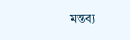মন্তব্য